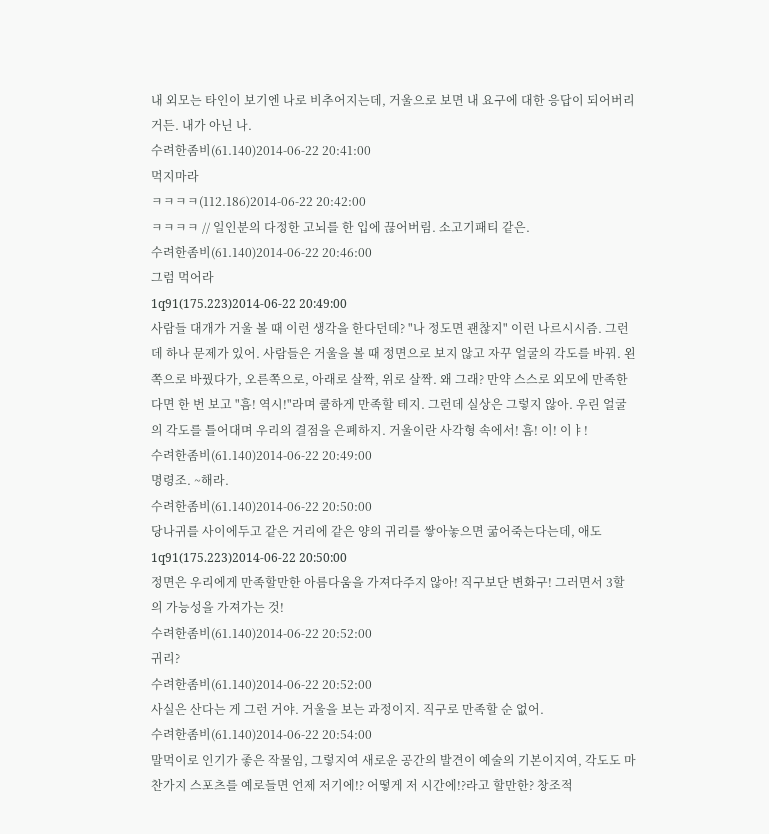내 외모는 타인이 보기엔 나로 비추어지는데, 거울으로 보면 내 요구에 대한 응답이 되어버리거든. 내가 아닌 나.
수려한좀비(61.140)2014-06-22 20:41:00
먹지마라
ㅋㅋㅋㅋ(112.186)2014-06-22 20:42:00
ㅋㅋㅋㅋ // 일인분의 다정한 고뇌를 한 입에 끊어버림. 소고기패티 같은.
수려한좀비(61.140)2014-06-22 20:46:00
그럼 먹어라
1q91(175.223)2014-06-22 20:49:00
사람들 대개가 거울 볼 때 이런 생각을 한다던데? "나 정도면 괜찮지" 이런 나르시시즘. 그런데 하나 문제가 있어. 사람들은 거울을 볼 때 정면으로 보지 않고 자꾸 얼굴의 각도를 바꿔. 왼쪽으로 바꿨다가, 오른쪽으로, 아래로 살짝, 위로 살짝. 왜 그래? 만약 스스로 외모에 만족한다면 한 번 보고 "흠! 역시!"라며 쿨하게 만족할 테지. 그런데 실상은 그렇지 않아. 우린 얼굴의 각도를 틀어대며 우리의 결점을 은폐하지. 거울이란 사각형 속에서! 흠! 이! 이ㅑ!
수려한좀비(61.140)2014-06-22 20:49:00
명령조. ~해라.
수려한좀비(61.140)2014-06-22 20:50:00
당나귀를 사이에두고 같은 거리에 같은 양의 귀리를 쌓아놓으면 굶어죽는다는데, 애도
1q91(175.223)2014-06-22 20:50:00
정면은 우리에게 만족할만한 아름다움을 가져다주지 않아! 직구보단 변화구! 그러면서 3할의 가능성을 가져가는 것!
수려한좀비(61.140)2014-06-22 20:52:00
귀리?
수려한좀비(61.140)2014-06-22 20:52:00
사실은 산다는 게 그런 거야. 거울을 보는 과정이지. 직구로 만족할 순 없어.
수려한좀비(61.140)2014-06-22 20:54:00
말먹이로 인기가 좋은 작물임, 그렇지여 새로운 공간의 발견이 예술의 기본이지여, 각도도 마찬가지 스포츠를 예로들면 언제 저기에!? 어떻게 저 시간에!?라고 할만한? 창조적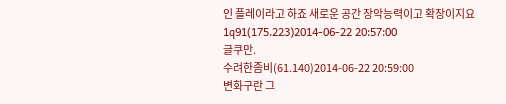인 플레이라고 하죠 새로운 공간 장악능력이고 확장이지요
1q91(175.223)2014-06-22 20:57:00
글쿠만.
수려한좀비(61.140)2014-06-22 20:59:00
변화구란 그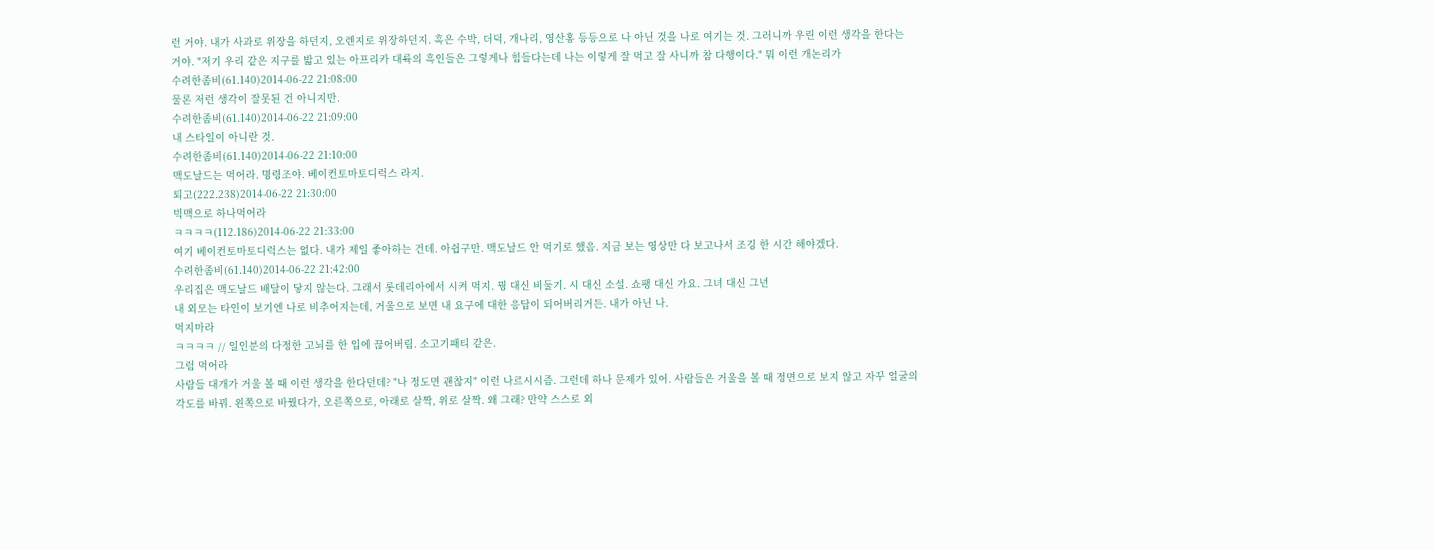런 거야. 내가 사과로 위장을 하던지, 오렌지로 위장하던지. 혹은 수박, 더덕, 개나리, 영산홍 등등으로 나 아닌 것을 나로 여기는 것. 그러니까 우린 이런 생각을 한다는 거야. "저기 우리 같은 지구를 밟고 있는 아프리카 대륙의 흑인들은 그렇게나 힘들다는데 나는 이렇게 잘 먹고 잘 사니까 참 다행이다." 뭐 이런 개논리가
수려한좀비(61.140)2014-06-22 21:08:00
물론 저런 생각이 잘못된 건 아니지만.
수려한좀비(61.140)2014-06-22 21:09:00
내 스타일이 아니란 것.
수려한좀비(61.140)2014-06-22 21:10:00
맥도날드는 먹어라. 명령조야. 베이컨토마토디럭스 라지.
퇴고(222.238)2014-06-22 21:30:00
빅맥으로 하나먹어라
ㅋㅋㅋㅋ(112.186)2014-06-22 21:33:00
여기 베이컨토마토디럭스는 없다. 내가 제일 좋아하는 건데. 아쉽구만. 맥도날드 안 먹기로 했음. 지금 보는 영상만 다 보고나서 조깅 한 시간 해야겠다.
수려한좀비(61.140)2014-06-22 21:42:00
우리집은 맥도날드 배달이 닿지 않는다. 그래서 롯데리아에서 시켜 먹지. 꿩 대신 비둘기. 시 대신 소설. 쇼팽 대신 가요. 그녀 대신 그년
내 외모는 타인이 보기엔 나로 비추어지는데, 거울으로 보면 내 요구에 대한 응답이 되어버리거든. 내가 아닌 나.
먹지마라
ㅋㅋㅋㅋ // 일인분의 다정한 고뇌를 한 입에 끊어버림. 소고기패티 같은.
그럼 먹어라
사람들 대개가 거울 볼 때 이런 생각을 한다던데? "나 정도면 괜찮지" 이런 나르시시즘. 그런데 하나 문제가 있어. 사람들은 거울을 볼 때 정면으로 보지 않고 자꾸 얼굴의 각도를 바꿔. 왼쪽으로 바꿨다가, 오른쪽으로, 아래로 살짝, 위로 살짝. 왜 그래? 만약 스스로 외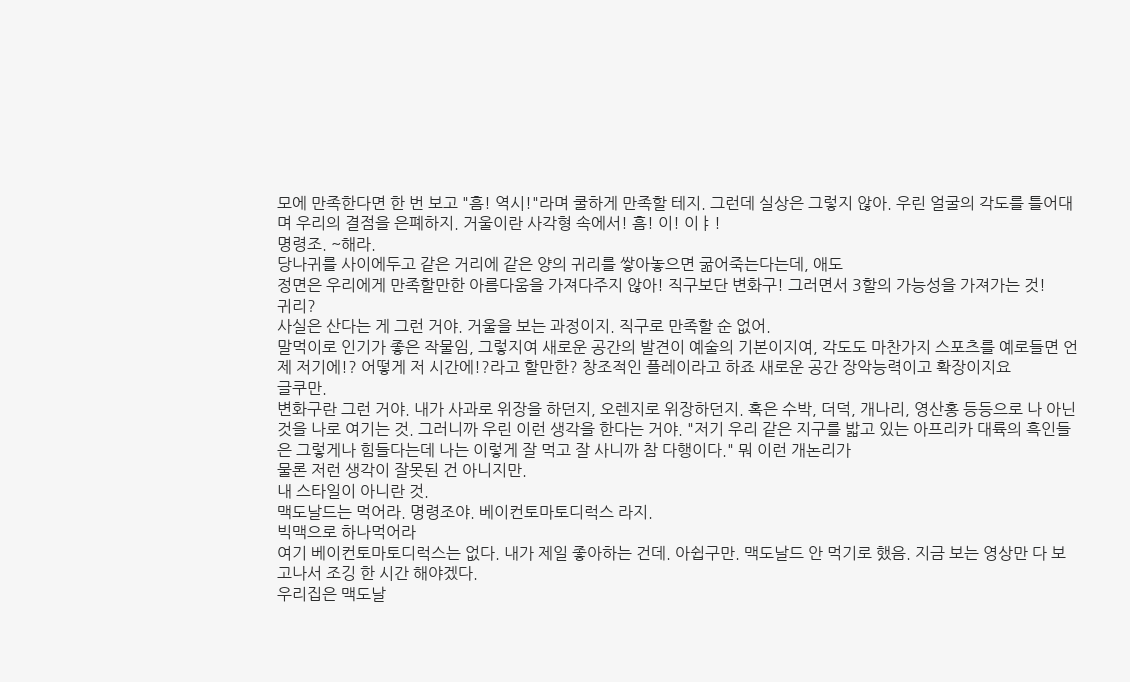모에 만족한다면 한 번 보고 "흠! 역시!"라며 쿨하게 만족할 테지. 그런데 실상은 그렇지 않아. 우린 얼굴의 각도를 틀어대며 우리의 결점을 은폐하지. 거울이란 사각형 속에서! 흠! 이! 이ㅑ!
명령조. ~해라.
당나귀를 사이에두고 같은 거리에 같은 양의 귀리를 쌓아놓으면 굶어죽는다는데, 애도
정면은 우리에게 만족할만한 아름다움을 가져다주지 않아! 직구보단 변화구! 그러면서 3할의 가능성을 가져가는 것!
귀리?
사실은 산다는 게 그런 거야. 거울을 보는 과정이지. 직구로 만족할 순 없어.
말먹이로 인기가 좋은 작물임, 그렇지여 새로운 공간의 발견이 예술의 기본이지여, 각도도 마찬가지 스포츠를 예로들면 언제 저기에!? 어떻게 저 시간에!?라고 할만한? 창조적인 플레이라고 하죠 새로운 공간 장악능력이고 확장이지요
글쿠만.
변화구란 그런 거야. 내가 사과로 위장을 하던지, 오렌지로 위장하던지. 혹은 수박, 더덕, 개나리, 영산홍 등등으로 나 아닌 것을 나로 여기는 것. 그러니까 우린 이런 생각을 한다는 거야. "저기 우리 같은 지구를 밟고 있는 아프리카 대륙의 흑인들은 그렇게나 힘들다는데 나는 이렇게 잘 먹고 잘 사니까 참 다행이다." 뭐 이런 개논리가
물론 저런 생각이 잘못된 건 아니지만.
내 스타일이 아니란 것.
맥도날드는 먹어라. 명령조야. 베이컨토마토디럭스 라지.
빅맥으로 하나먹어라
여기 베이컨토마토디럭스는 없다. 내가 제일 좋아하는 건데. 아쉽구만. 맥도날드 안 먹기로 했음. 지금 보는 영상만 다 보고나서 조깅 한 시간 해야겠다.
우리집은 맥도날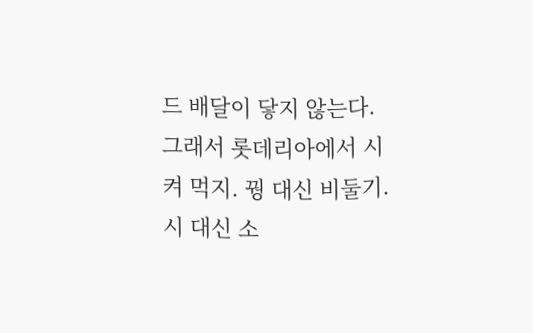드 배달이 닿지 않는다. 그래서 롯데리아에서 시켜 먹지. 꿩 대신 비둘기. 시 대신 소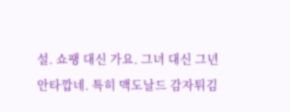설. 쇼팽 대신 가요. 그녀 대신 그년
안타깝네. 특히 맥도날드 감자튀김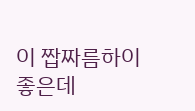이 짭짜름하이 좋은데